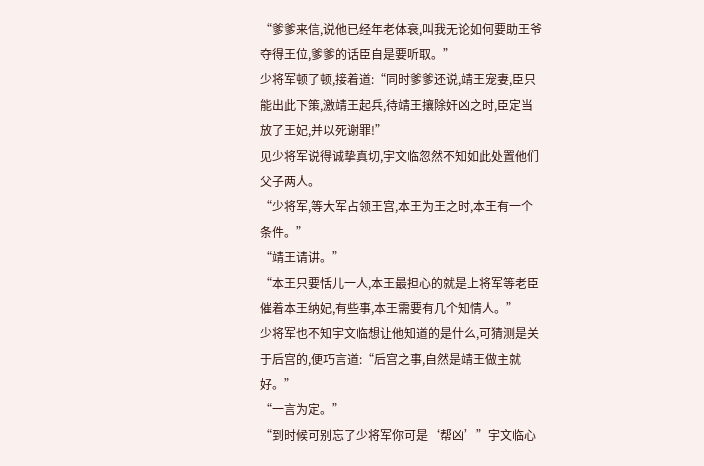“爹爹来信,说他已经年老体衰,叫我无论如何要助王爷夺得王位,爹爹的话臣自是要听取。”
少将军顿了顿,接着道:“同时爹爹还说,靖王宠妻,臣只能出此下策,激靖王起兵,待靖王攘除奸凶之时,臣定当放了王妃,并以死谢罪!”
见少将军说得诚挚真切,宇文临忽然不知如此处置他们父子两人。
“少将军,等大军占领王宫,本王为王之时,本王有一个条件。”
“靖王请讲。”
“本王只要恬儿一人,本王最担心的就是上将军等老臣催着本王纳妃,有些事,本王需要有几个知情人。”
少将军也不知宇文临想让他知道的是什么,可猜测是关于后宫的,便巧言道:“后宫之事,自然是靖王做主就好。”
“一言为定。”
“到时候可别忘了少将军你可是‘帮凶’”宇文临心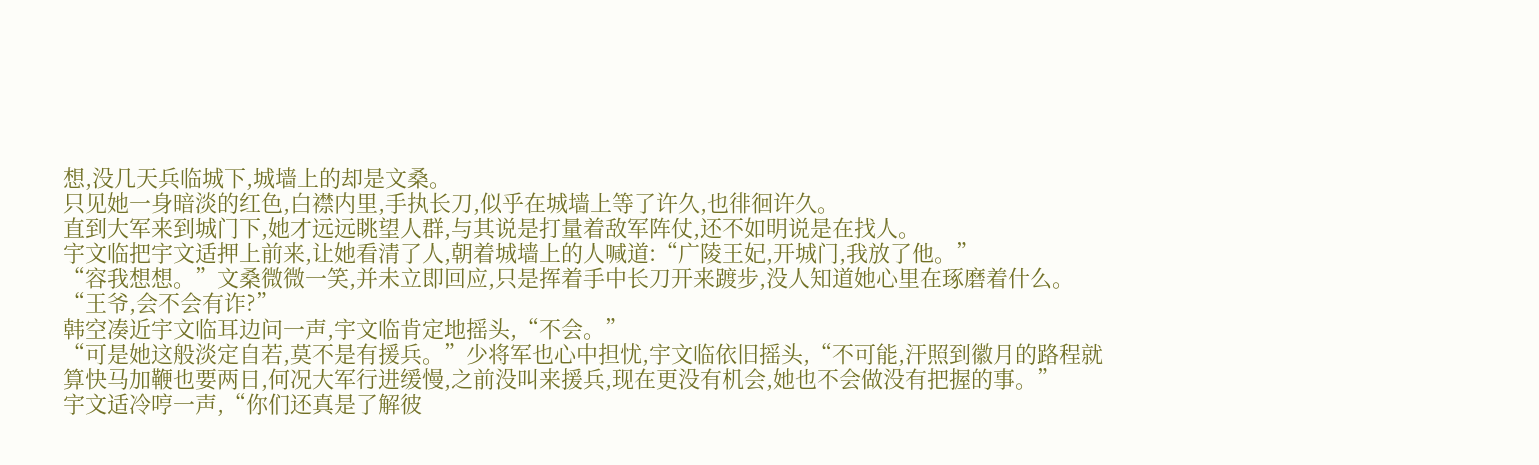想,没几天兵临城下,城墙上的却是文桑。
只见她一身暗淡的红色,白襟内里,手执长刀,似乎在城墙上等了许久,也徘徊许久。
直到大军来到城门下,她才远远眺望人群,与其说是打量着敌军阵仗,还不如明说是在找人。
宇文临把宇文适押上前来,让她看清了人,朝着城墙上的人喊道:“广陵王妃,开城门,我放了他。”
“容我想想。”文桑微微一笑,并未立即回应,只是挥着手中长刀开来踱步,没人知道她心里在琢磨着什么。
“王爷,会不会有诈?”
韩空凑近宇文临耳边问一声,宇文临肯定地摇头,“不会。”
“可是她这般淡定自若,莫不是有援兵。”少将军也心中担忧,宇文临依旧摇头,“不可能,汗照到徽月的路程就算快马加鞭也要两日,何况大军行进缓慢,之前没叫来援兵,现在更没有机会,她也不会做没有把握的事。”
宇文适冷哼一声,“你们还真是了解彼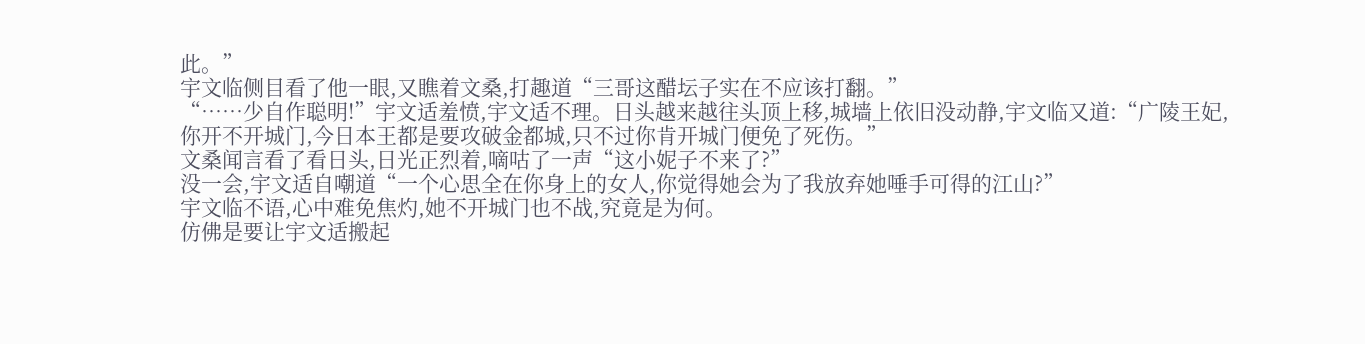此。”
宇文临侧目看了他一眼,又瞧着文桑,打趣道“三哥这醋坛子实在不应该打翻。”
“……少自作聪明!”宇文适羞愤,宇文适不理。日头越来越往头顶上移,城墙上依旧没动静,宇文临又道:“广陵王妃,你开不开城门,今日本王都是要攻破金都城,只不过你肯开城门便免了死伤。”
文桑闻言看了看日头,日光正烈着,嘀咕了一声“这小妮子不来了?”
没一会,宇文适自嘲道“一个心思全在你身上的女人,你觉得她会为了我放弃她唾手可得的江山?”
宇文临不语,心中难免焦灼,她不开城门也不战,究竟是为何。
仿佛是要让宇文适搬起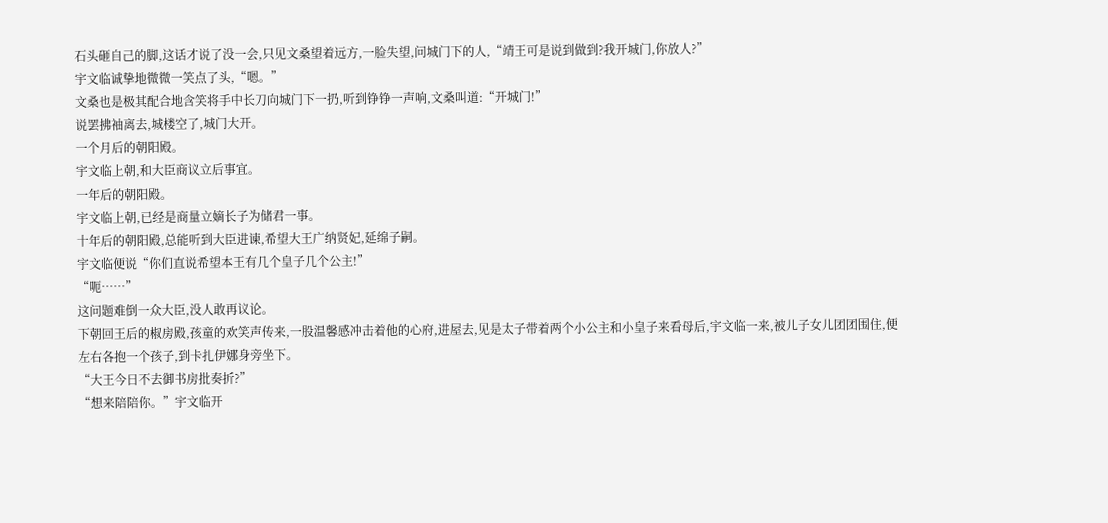石头砸自己的脚,这话才说了没一会,只见文桑望着远方,一脸失望,问城门下的人,“靖王可是说到做到?我开城门,你放人?”
宇文临诚挚地微微一笑点了头,“嗯。”
文桑也是极其配合地含笑将手中长刀向城门下一扔,听到铮铮一声响,文桑叫道:“开城门!”
说罢拂袖离去,城楼空了,城门大开。
一个月后的朝阳殿。
宇文临上朝,和大臣商议立后事宜。
一年后的朝阳殿。
宇文临上朝,已经是商量立嫡长子为储君一事。
十年后的朝阳殿,总能听到大臣进谏,希望大王广纳贤妃,延绵子嗣。
宇文临便说“你们直说希望本王有几个皇子几个公主!”
“呃……”
这问题难倒一众大臣,没人敢再议论。
下朝回王后的椒房殿,孩童的欢笑声传来,一股温馨感冲击着他的心府,进屋去,见是太子带着两个小公主和小皇子来看母后,宇文临一来,被儿子女儿团团围住,便左右各抱一个孩子,到卡扎伊娜身旁坐下。
“大王今日不去御书房批奏折?”
“想来陪陪你。”宇文临开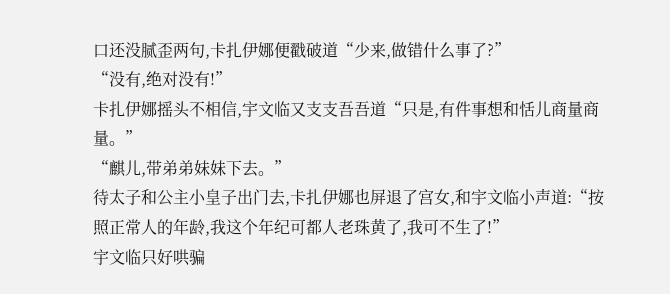口还没腻歪两句,卡扎伊娜便戳破道“少来,做错什么事了?”
“没有,绝对没有!”
卡扎伊娜摇头不相信,宇文临又支支吾吾道“只是,有件事想和恬儿商量商量。”
“麒儿,带弟弟妹妹下去。”
待太子和公主小皇子出门去,卡扎伊娜也屏退了宫女,和宇文临小声道:“按照正常人的年龄,我这个年纪可都人老珠黄了,我可不生了!”
宇文临只好哄骗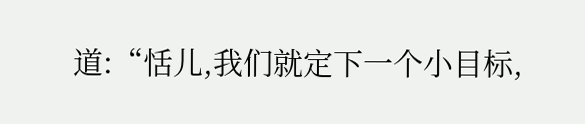道:“恬儿,我们就定下一个小目标,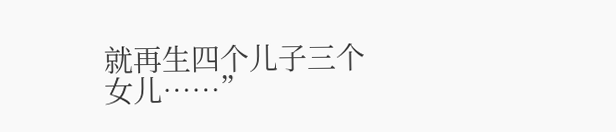就再生四个儿子三个女儿……”